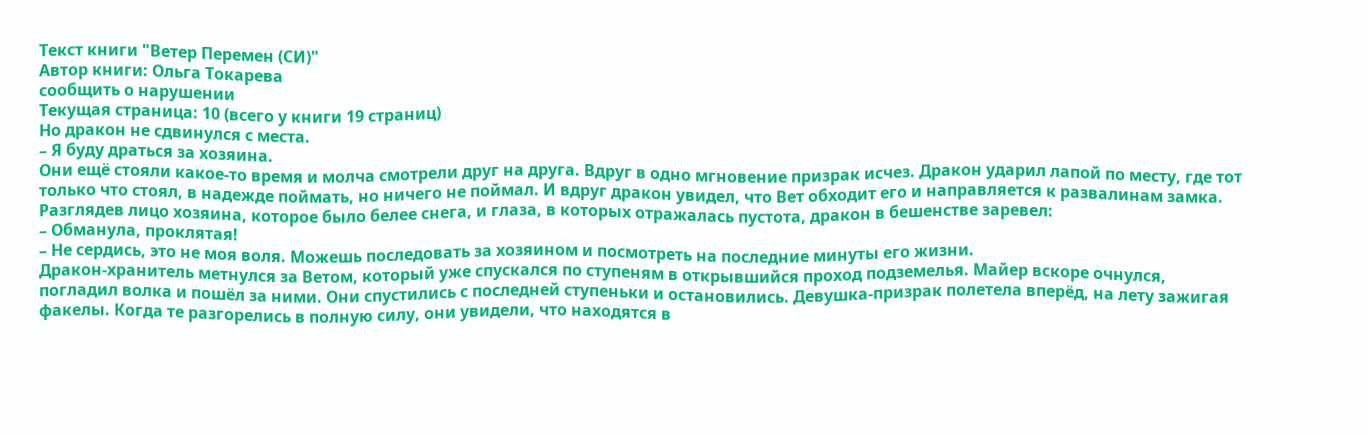Текст книги "Ветер Перемен (СИ)"
Автор книги: Ольга Токарева
сообщить о нарушении
Текущая страница: 10 (всего у книги 19 страниц)
Но дракон не сдвинулся с места.
– Я буду драться за хозяина.
Они ещё стояли какое-то время и молча смотрели друг на друга. Вдруг в одно мгновение призрак исчез. Дракон ударил лапой по месту, где тот только что стоял, в надежде поймать, но ничего не поймал. И вдруг дракон увидел, что Вет обходит его и направляется к развалинам замка. Разглядев лицо хозяина, которое было белее снега, и глаза, в которых отражалась пустота, дракон в бешенстве заревел:
– Обманула, проклятая!
– Не сердись, это не моя воля. Можешь последовать за хозяином и посмотреть на последние минуты его жизни.
Дракон-хранитель метнулся за Ветом, который уже спускался по ступеням в открывшийся проход подземелья. Майер вскоре очнулся, погладил волка и пошёл за ними. Они спустились с последней ступеньки и остановились. Девушка-призрак полетела вперёд, на лету зажигая факелы. Когда те разгорелись в полную силу, они увидели, что находятся в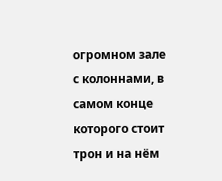огромном зале с колоннами, в самом конце которого стоит трон и на нём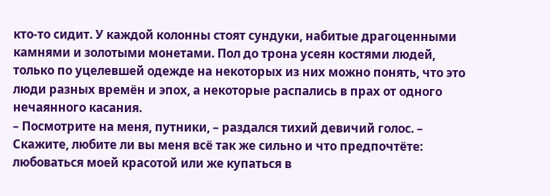кто-то сидит. У каждой колонны стоят сундуки, набитые драгоценными камнями и золотыми монетами. Пол до трона усеян костями людей, только по уцелевшей одежде на некоторых из них можно понять, что это люди разных времён и эпох, а некоторые распались в прах от одного нечаянного касания.
– Посмотрите на меня, путники, – раздался тихий девичий голос. – Скажите, любите ли вы меня всё так же сильно и что предпочтёте: любоваться моей красотой или же купаться в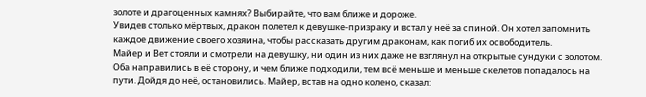золоте и драгоценных камнях? Выбирайте, что вам ближе и дороже.
Увидев столько мёртвых, дракон полетел к девушке-призраку и встал у неё за спиной. Он хотел запомнить каждое движение своего хозяина, чтобы рассказать другим драконам, как погиб их освободитель.
Майер и Вет стояли и смотрели на девушку, ни один из них даже не взглянул на открытые сундуки с золотом. Оба направились в её сторону, и чем ближе подходили, тем всё меньше и меньше скелетов попадалось на пути. Дойдя до неё, остановились. Майер, встав на одно колено, сказал: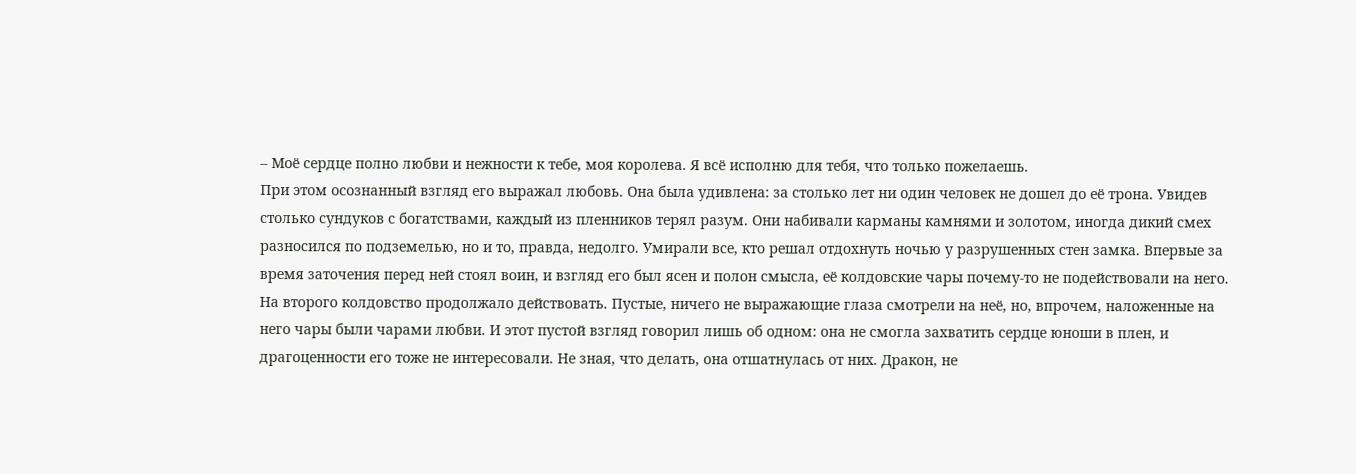– Моё сердце полно любви и нежности к тебе, моя королева. Я всё исполню для тебя, что только пожелаешь.
При этом осознанный взгляд его выражал любовь. Она была удивлена: за столько лет ни один человек не дошел до её трона. Увидев столько сундуков с богатствами, каждый из пленников терял разум. Они набивали карманы камнями и золотом, иногда дикий смех разносился по подземелью, но и то, правда, недолго. Умирали все, кто решал отдохнуть ночью у разрушенных стен замка. Впервые за время заточения перед ней стоял воин, и взгляд его был ясен и полон смысла, её колдовские чары почему-то не подействовали на него. На второго колдовство продолжало действовать. Пустые, ничего не выражающие глаза смотрели на неё, но, впрочем, наложенные на него чары были чарами любви. И этот пустой взгляд говорил лишь об одном: она не смогла захватить сердце юноши в плен, и драгоценности его тоже не интересовали. Не зная, что делать, она отшатнулась от них. Дракон, не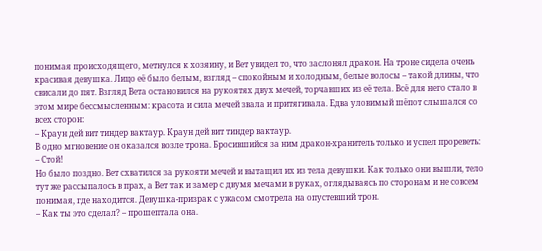понимая происходящего, метнулся к хозяину, и Вет увидел то, что заслонял дракон. На троне сидела очень красивая девушка. Лицо её было белым, взгляд – спокойным и холодным, белые волосы – такой длины, что свисали до пят. Взгляд Вета остановился на рукоятях двух мечей, торчавших из её тела. Всё для него стало в этом мире бессмысленным: красота и сила мечей звала и притягивала. Едва уловимый шёпот слышался со всех сторон:
– Краун дей вит тиндер вактаур. Краун дей вит тиндер вактаур.
В одно мгновение он оказался возле трона. Бросившийся за ним дракон-хранитель только и успел прореветь:
– Стой!
Но было поздно. Вет схватился за рукояти мечей и вытащил их из тела девушки. Как только они вышли, тело тут же рассыпалось в прах, а Вет так и замер с двумя мечами в руках, оглядываясь по сторонам и не совсем понимая, где находится. Девушка-призрак с ужасом смотрела на опустевший трон.
– Как ты это сделал? – прошептала она.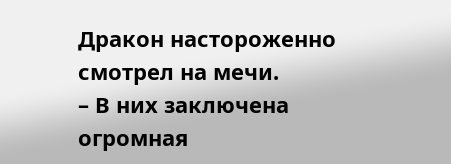Дракон настороженно смотрел на мечи.
– В них заключена огромная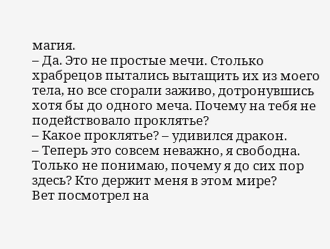магия.
– Да. Это не простые мечи. Столько храбрецов пытались вытащить их из моего тела, но все сгорали заживо, дотронувшись хотя бы до одного меча. Почему на тебя не подействовало проклятье?
– Какое проклятье? – удивился дракон.
– Теперь это совсем неважно, я свободна. Только не понимаю, почему я до сих пор здесь? Кто держит меня в этом мире?
Вет посмотрел на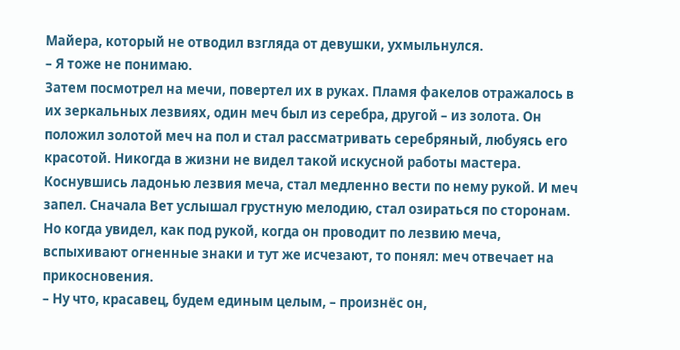Майера, который не отводил взгляда от девушки, ухмыльнулся.
– Я тоже не понимаю.
Затем посмотрел на мечи, повертел их в руках. Пламя факелов отражалось в их зеркальных лезвиях, один меч был из серебра, другой – из золота. Он положил золотой меч на пол и стал рассматривать серебряный, любуясь его красотой. Никогда в жизни не видел такой искусной работы мастера. Коснувшись ладонью лезвия меча, стал медленно вести по нему рукой. И меч запел. Сначала Вет услышал грустную мелодию, стал озираться по сторонам. Но когда увидел, как под рукой, когда он проводит по лезвию меча, вспыхивают огненные знаки и тут же исчезают, то понял: меч отвечает на прикосновения.
– Ну что, красавец, будем единым целым, – произнёс он,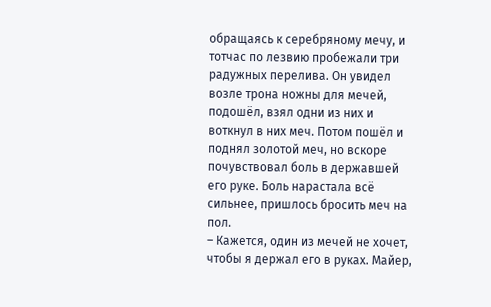обращаясь к серебряному мечу, и тотчас по лезвию пробежали три радужных перелива. Он увидел возле трона ножны для мечей, подошёл, взял одни из них и воткнул в них меч. Потом пошёл и поднял золотой меч, но вскоре почувствовал боль в державшей его руке. Боль нарастала всё сильнее, пришлось бросить меч на пол.
– Кажется, один из мечей не хочет, чтобы я держал его в руках. Майер,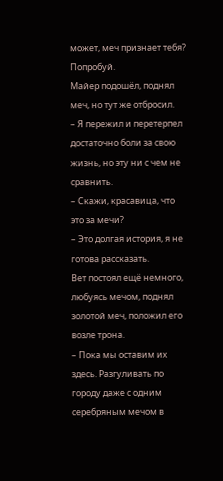может, меч признает тебя? Попробуй.
Майер подошёл, поднял меч, но тут же отбросил.
– Я пережил и перетерпел достаточно боли за свою жизнь, но эту ни с чем не сравнить.
– Скажи, красавица, что это за мечи?
– Это долгая история, я не готова рассказать.
Вет постоял ещё немного, любуясь мечом, поднял золотой меч, положил его возле трона.
– Пока мы оставим их здесь. Разгуливать по городу даже с одним серебряным мечом в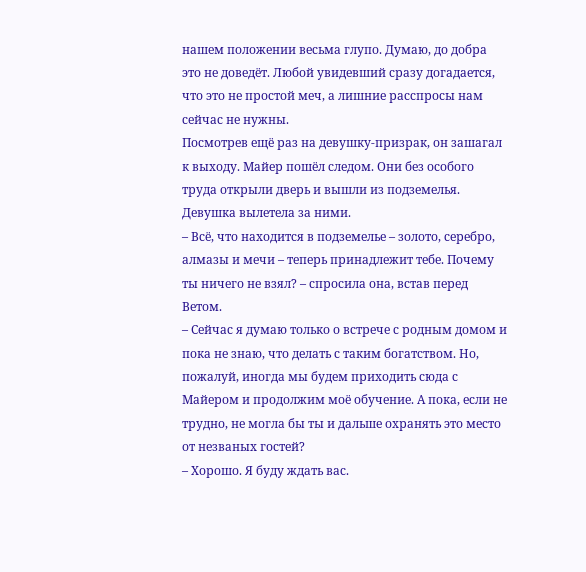нашем положении весьма глупо. Думаю, до добра это не доведёт. Любой увидевший сразу догадается, что это не простой меч, а лишние расспросы нам сейчас не нужны.
Посмотрев ещё раз на девушку-призрак, он зашагал к выходу. Майер пошёл следом. Они без особого труда открыли дверь и вышли из подземелья. Девушка вылетела за ними.
– Всё, что находится в подземелье – золото, серебро, алмазы и мечи – теперь принадлежит тебе. Почему ты ничего не взял? – спросила она, встав перед Ветом.
– Сейчас я думаю только о встрече с родным домом и пока не знаю, что делать с таким богатством. Но, пожалуй, иногда мы будем приходить сюда с Майером и продолжим моё обучение. А пока, если не трудно, не могла бы ты и дальше охранять это место от незваных гостей?
– Хорошо. Я буду ждать вас.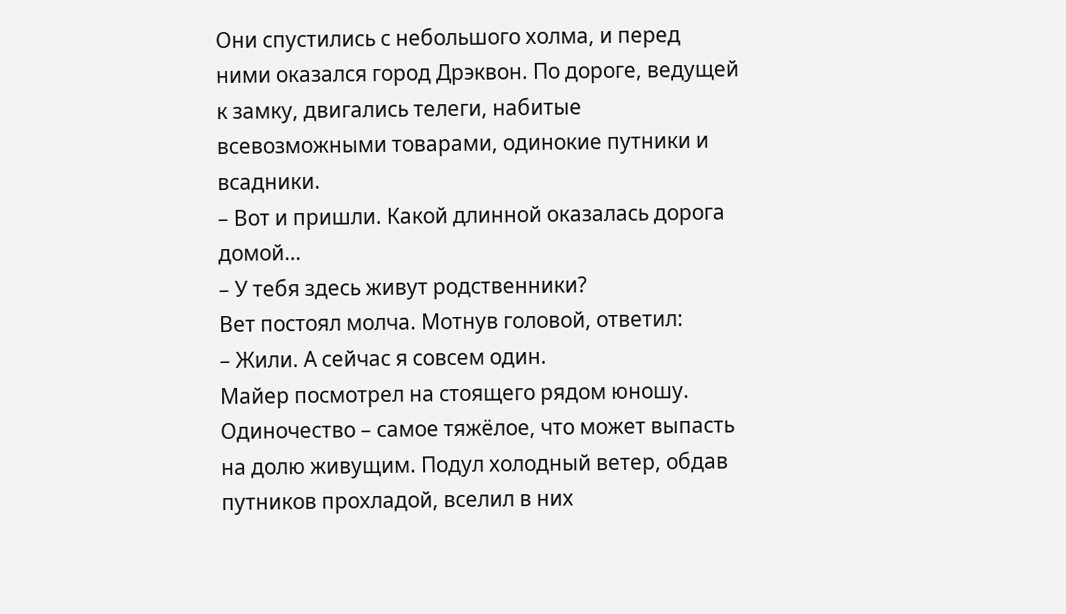Они спустились с небольшого холма, и перед ними оказался город Дрэквон. По дороге, ведущей к замку, двигались телеги, набитые всевозможными товарами, одинокие путники и всадники.
– Вот и пришли. Какой длинной оказалась дорога домой…
– У тебя здесь живут родственники?
Вет постоял молча. Мотнув головой, ответил:
– Жили. А сейчас я совсем один.
Майер посмотрел на стоящего рядом юношу. Одиночество – самое тяжёлое, что может выпасть на долю живущим. Подул холодный ветер, обдав путников прохладой, вселил в них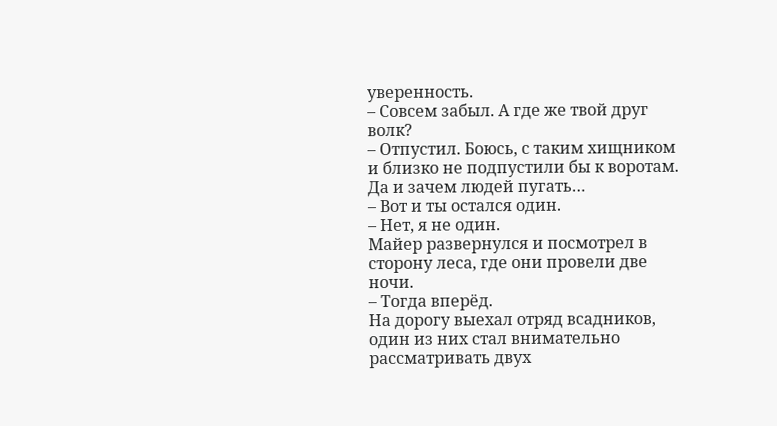уверенность.
– Совсем забыл. А где же твой друг волк?
– Отпустил. Боюсь, с таким хищником и близко не подпустили бы к воротам. Да и зачем людей пугать…
– Вот и ты остался один.
– Нет, я не один.
Майер развернулся и посмотрел в сторону леса, где они провели две ночи.
– Тогда вперёд.
На дорогу выехал отряд всадников, один из них стал внимательно рассматривать двух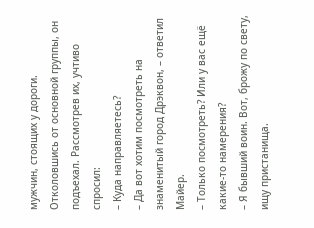мужчин, стоящих у дороги. Отколовшись от основной группы, он подъехал. Рассмотрев их, учтиво спросил:
– Куда направляетесь?
– Да вот хотим посмотреть на знаменитый город Дрэквон, – ответил Майер.
– Только посмотреть? Или у вас ещё какие-то намерения?
– Я бывший воин. Вот, брожу по свету, ищу пристанища.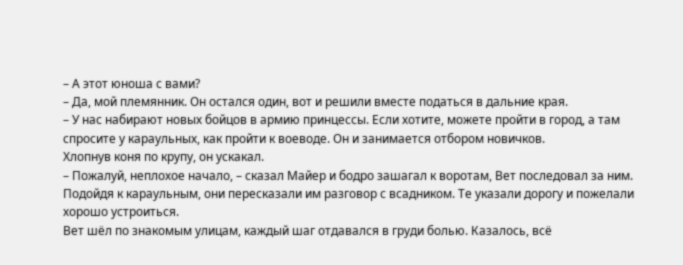– А этот юноша с вами?
– Да, мой племянник. Он остался один, вот и решили вместе податься в дальние края.
– У нас набирают новых бойцов в армию принцессы. Если хотите, можете пройти в город, а там спросите у караульных, как пройти к воеводе. Он и занимается отбором новичков.
Хлопнув коня по крупу, он ускакал.
– Пожалуй, неплохое начало, – сказал Майер и бодро зашагал к воротам, Вет последовал за ним.
Подойдя к караульным, они пересказали им разговор с всадником. Те указали дорогу и пожелали хорошо устроиться.
Вет шёл по знакомым улицам, каждый шаг отдавался в груди болью. Казалось, всё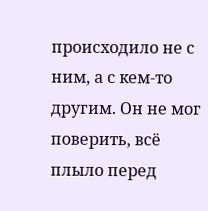происходило не с ним, а с кем-то другим. Он не мог поверить, всё плыло перед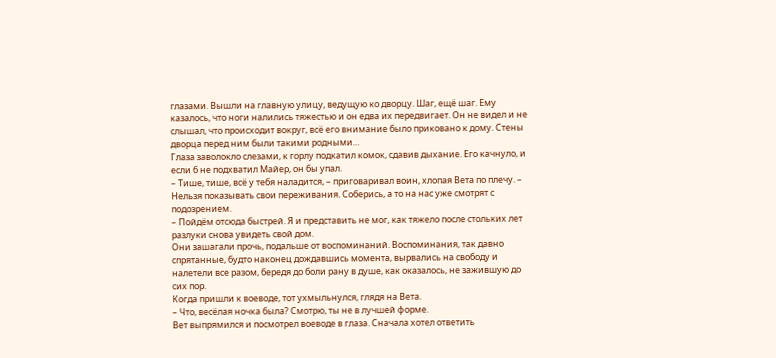глазами. Вышли на главную улицу, ведущую ко дворцу. Шаг, ещё шаг. Ему казалось, что ноги налились тяжестью и он едва их передвигает. Он не видел и не слышал, что происходит вокруг, всё его внимание было приковано к дому. Стены дворца перед ним были такими родными…
Глаза заволокло слезами, к горлу подкатил комок, сдавив дыхание. Его качнуло, и если б не подхватил Майер, он бы упал.
– Тише, тише, всё у тебя наладится, – приговаривал воин, хлопая Вета по плечу. – Нельзя показывать свои переживания. Соберись, а то на нас уже смотрят с подозрением.
– Пойдём отсюда быстрей. Я и представить не мог, как тяжело после стольких лет разлуки снова увидеть свой дом.
Они зашагали прочь, подальше от воспоминаний. Воспоминания, так давно спрятанные, будто наконец дождавшись момента, вырвались на свободу и налетели все разом, бередя до боли рану в душе, как оказалось, не зажившую до сих пор.
Когда пришли к воеводе, тот ухмыльнулся, глядя на Вета.
– Что, весёлая ночка была? Смотрю, ты не в лучшей форме.
Вет выпрямился и посмотрел воеводе в глаза. Сначала хотел ответить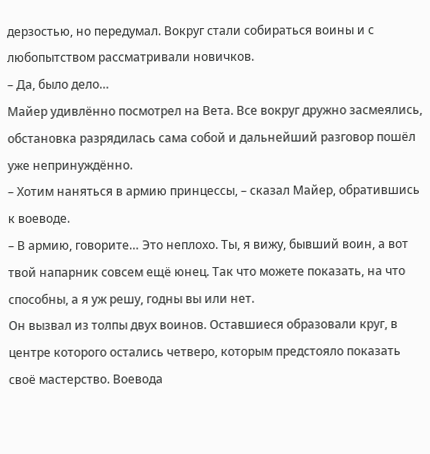дерзостью, но передумал. Вокруг стали собираться воины и с любопытством рассматривали новичков.
– Да, было дело…
Майер удивлённо посмотрел на Вета. Все вокруг дружно засмеялись, обстановка разрядилась сама собой и дальнейший разговор пошёл уже непринуждённо.
– Хотим наняться в армию принцессы, – сказал Майер, обратившись к воеводе.
– В армию, говорите… Это неплохо. Ты, я вижу, бывший воин, а вот твой напарник совсем ещё юнец. Так что можете показать, на что способны, а я уж решу, годны вы или нет.
Он вызвал из толпы двух воинов. Оставшиеся образовали круг, в центре которого остались четверо, которым предстояло показать своё мастерство. Воевода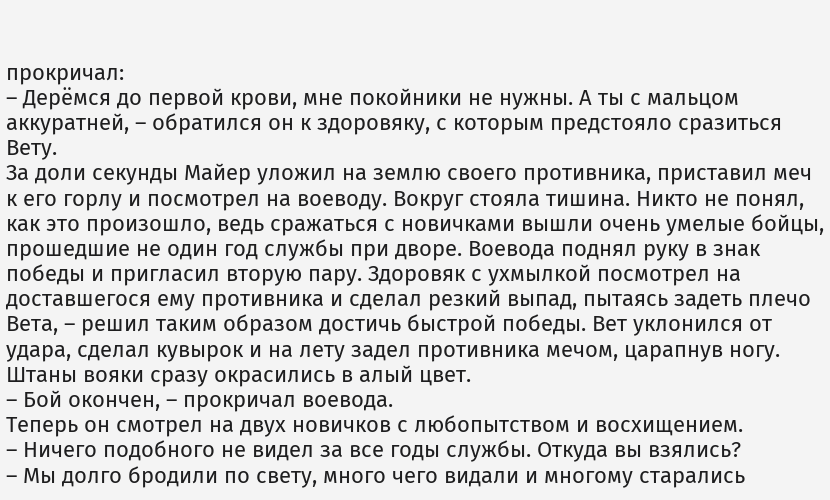прокричал:
– Дерёмся до первой крови, мне покойники не нужны. А ты с мальцом аккуратней, – обратился он к здоровяку, с которым предстояло сразиться Вету.
За доли секунды Майер уложил на землю своего противника, приставил меч к его горлу и посмотрел на воеводу. Вокруг стояла тишина. Никто не понял, как это произошло, ведь сражаться с новичками вышли очень умелые бойцы, прошедшие не один год службы при дворе. Воевода поднял руку в знак победы и пригласил вторую пару. Здоровяк с ухмылкой посмотрел на доставшегося ему противника и сделал резкий выпад, пытаясь задеть плечо Вета, – решил таким образом достичь быстрой победы. Вет уклонился от удара, сделал кувырок и на лету задел противника мечом, царапнув ногу. Штаны вояки сразу окрасились в алый цвет.
– Бой окончен, – прокричал воевода.
Теперь он смотрел на двух новичков с любопытством и восхищением.
– Ничего подобного не видел за все годы службы. Откуда вы взялись?
– Мы долго бродили по свету, много чего видали и многому старались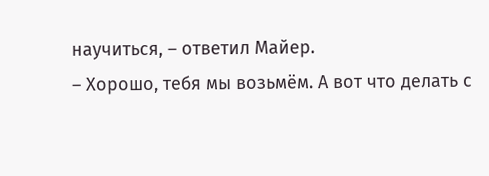научиться, – ответил Майер.
– Хорошо, тебя мы возьмём. А вот что делать с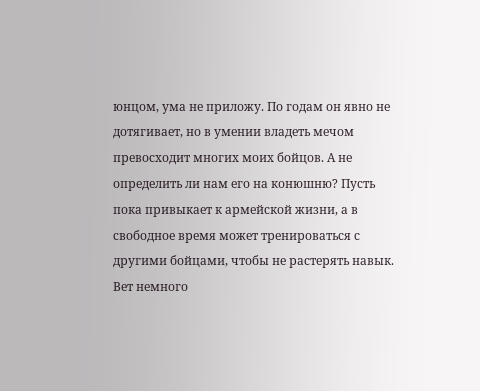юнцом, ума не приложу. По годам он явно не дотягивает, но в умении владеть мечом превосходит многих моих бойцов. А не определить ли нам его на конюшню? Пусть пока привыкает к армейской жизни, а в свободное время может тренироваться с другими бойцами, чтобы не растерять навык.
Вет немного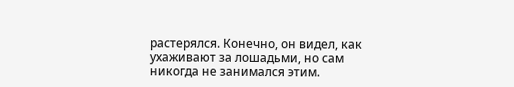растерялся. Конечно, он видел, как ухаживают за лошадьми, но сам никогда не занимался этим.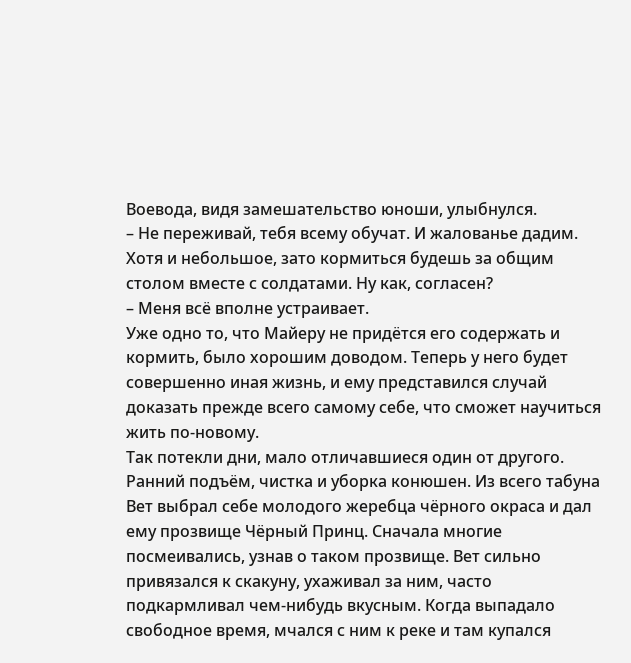Воевода, видя замешательство юноши, улыбнулся.
– Не переживай, тебя всему обучат. И жалованье дадим. Хотя и небольшое, зато кормиться будешь за общим столом вместе с солдатами. Ну как, согласен?
– Меня всё вполне устраивает.
Уже одно то, что Майеру не придётся его содержать и кормить, было хорошим доводом. Теперь у него будет совершенно иная жизнь, и ему представился случай доказать прежде всего самому себе, что сможет научиться жить по-новому.
Так потекли дни, мало отличавшиеся один от другого. Ранний подъём, чистка и уборка конюшен. Из всего табуна Вет выбрал себе молодого жеребца чёрного окраса и дал ему прозвище Чёрный Принц. Сначала многие посмеивались, узнав о таком прозвище. Вет сильно привязался к скакуну, ухаживал за ним, часто подкармливал чем-нибудь вкусным. Когда выпадало свободное время, мчался с ним к реке и там купался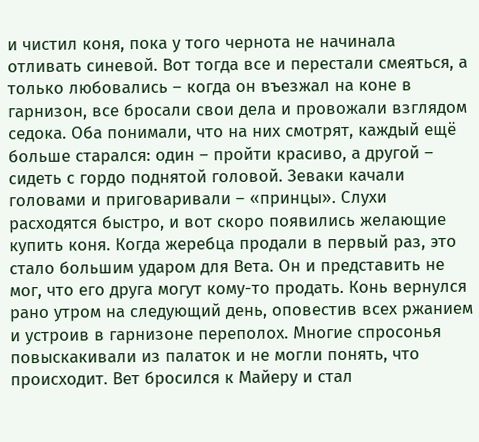и чистил коня, пока у того чернота не начинала отливать синевой. Вот тогда все и перестали смеяться, а только любовались – когда он въезжал на коне в гарнизон, все бросали свои дела и провожали взглядом седока. Оба понимали, что на них смотрят, каждый ещё больше старался: один – пройти красиво, а другой – сидеть с гордо поднятой головой. Зеваки качали головами и приговаривали – «принцы». Слухи расходятся быстро, и вот скоро появились желающие купить коня. Когда жеребца продали в первый раз, это стало большим ударом для Вета. Он и представить не мог, что его друга могут кому-то продать. Конь вернулся рано утром на следующий день, оповестив всех ржанием и устроив в гарнизоне переполох. Многие спросонья повыскакивали из палаток и не могли понять, что происходит. Вет бросился к Майеру и стал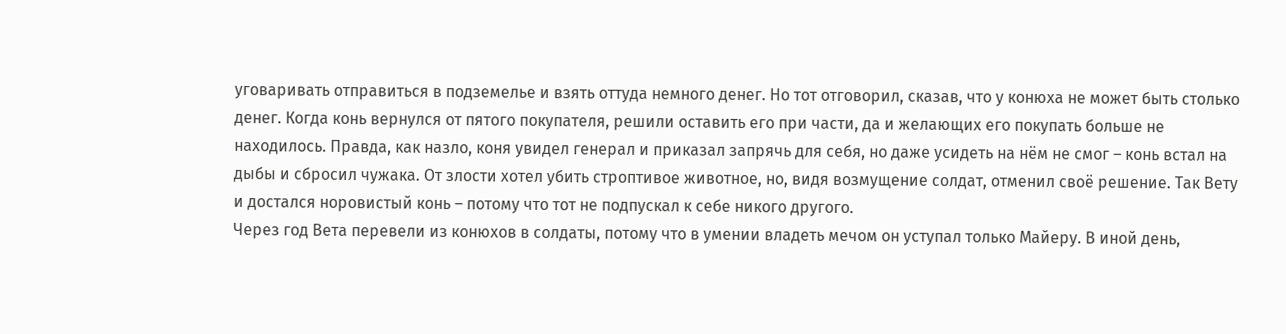уговаривать отправиться в подземелье и взять оттуда немного денег. Но тот отговорил, сказав, что у конюха не может быть столько денег. Когда конь вернулся от пятого покупателя, решили оставить его при части, да и желающих его покупать больше не находилось. Правда, как назло, коня увидел генерал и приказал запрячь для себя, но даже усидеть на нём не смог – конь встал на дыбы и сбросил чужака. От злости хотел убить строптивое животное, но, видя возмущение солдат, отменил своё решение. Так Вету и достался норовистый конь – потому что тот не подпускал к себе никого другого.
Через год Вета перевели из конюхов в солдаты, потому что в умении владеть мечом он уступал только Майеру. В иной день,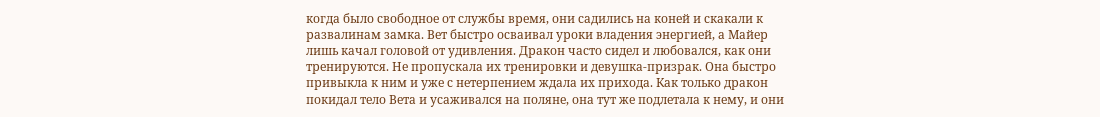когда было свободное от службы время, они садились на коней и скакали к развалинам замка. Вет быстро осваивал уроки владения энергией, а Майер лишь качал головой от удивления. Дракон часто сидел и любовался, как они тренируются. Не пропускала их тренировки и девушка-призрак. Она быстро привыкла к ним и уже с нетерпением ждала их прихода. Как только дракон покидал тело Вета и усаживался на поляне, она тут же подлетала к нему, и они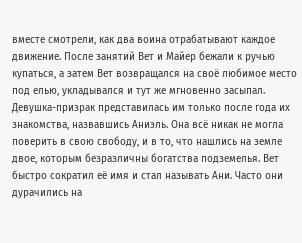вместе смотрели, как два воина отрабатывают каждое движение. После занятий Вет и Майер бежали к ручью купаться, а затем Вет возвращался на своё любимое место под елью, укладывался и тут же мгновенно засыпал. Девушка-призрак представилась им только после года их знакомства, назвавшись Аниэль. Она всё никак не могла поверить в свою свободу, и в то, что нашлись на земле двое, которым безразличны богатства подземелья. Вет быстро сократил её имя и стал называть Ани. Часто они дурачились на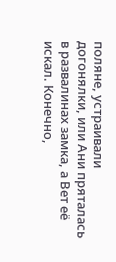поляне, устраивали догонялки, или Ани пряталась в развалинах замка, а Вет её искал. Конечно,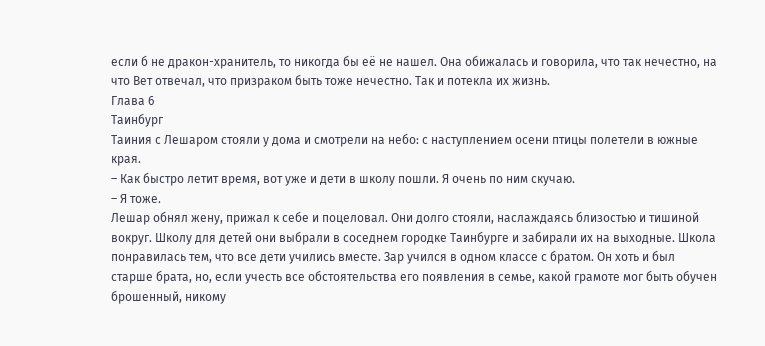если б не дракон-хранитель, то никогда бы её не нашел. Она обижалась и говорила, что так нечестно, на что Вет отвечал, что призраком быть тоже нечестно. Так и потекла их жизнь.
Глава 6
Таинбург
Таиния с Лешаром стояли у дома и смотрели на небо: с наступлением осени птицы полетели в южные края.
– Как быстро летит время, вот уже и дети в школу пошли. Я очень по ним скучаю.
– Я тоже.
Лешар обнял жену, прижал к себе и поцеловал. Они долго стояли, наслаждаясь близостью и тишиной вокруг. Школу для детей они выбрали в соседнем городке Таинбурге и забирали их на выходные. Школа понравилась тем, что все дети учились вместе. Зар учился в одном классе с братом. Он хоть и был старше брата, но, если учесть все обстоятельства его появления в семье, какой грамоте мог быть обучен брошенный, никому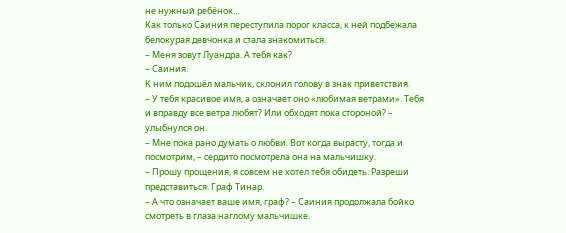не нужный ребёнок…
Как только Саиния переступила порог класса, к ней подбежала белокурая девчонка и стала знакомиться.
– Меня зовут Луандра. А тебя как?
– Саиния.
К ним подошёл мальчик, склонил голову в знак приветствия.
– У тебя красивое имя, а означает оно «любимая ветрами». Тебя и вправду все ветра любят? Или обходят пока стороной? – улыбнулся он.
– Мне пока рано думать о любви. Вот когда вырасту, тогда и посмотрим, – сердито посмотрела она на мальчишку.
– Прошу прощения, я совсем не хотел тебя обидеть. Разреши представиться. Граф Тинар.
– А что означает ваше имя, граф? – Саиния продолжала бойко смотреть в глаза наглому мальчишке.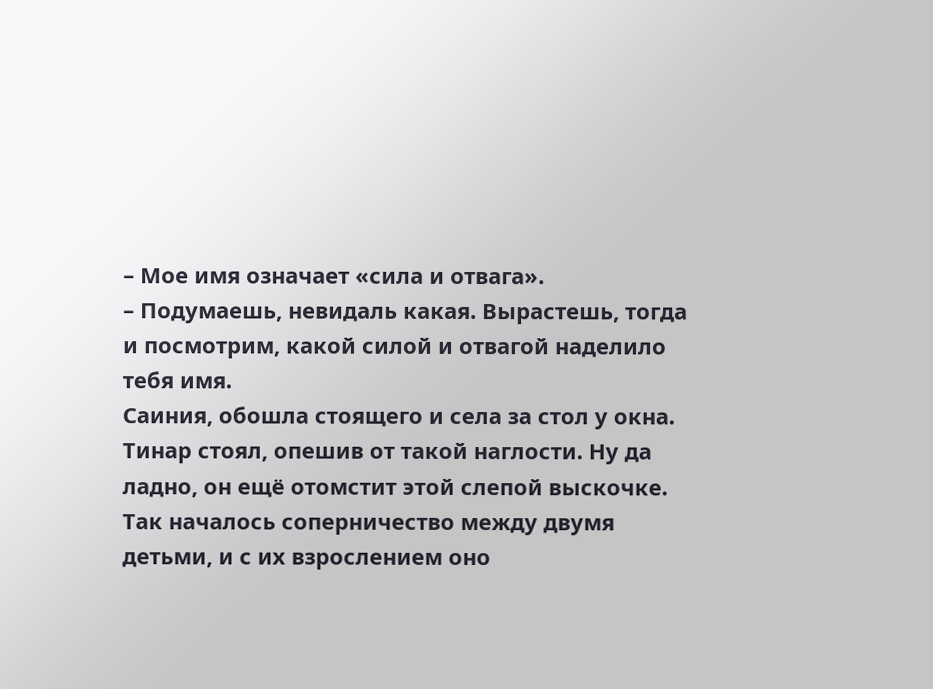– Мое имя означает «сила и отвага».
– Подумаешь, невидаль какая. Вырастешь, тогда и посмотрим, какой силой и отвагой наделило тебя имя.
Саиния, обошла стоящего и села за стол у окна. Тинар стоял, опешив от такой наглости. Ну да ладно, он ещё отомстит этой слепой выскочке. Так началось соперничество между двумя детьми, и с их взрослением оно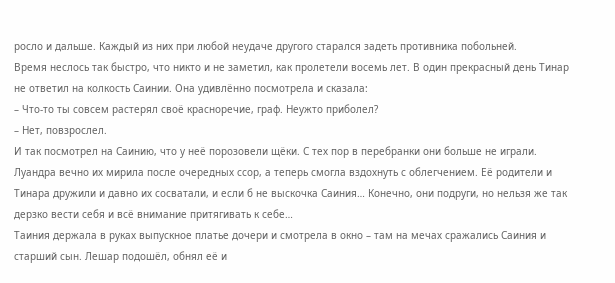росло и дальше. Каждый из них при любой неудаче другого старался задеть противника побольней.
Время неслось так быстро, что никто и не заметил, как пролетели восемь лет. В один прекрасный день Тинар не ответил на колкость Саинии. Она удивлённо посмотрела и сказала:
– Что-то ты совсем растерял своё красноречие, граф. Неужто приболел?
– Нет, повзрослел.
И так посмотрел на Саинию, что у неё порозовели щёки. С тех пор в перебранки они больше не играли. Луандра вечно их мирила после очередных ссор, а теперь смогла вздохнуть с облегчением. Её родители и Тинара дружили и давно их сосватали, и если б не выскочка Саиния… Конечно, они подруги, но нельзя же так дерзко вести себя и всё внимание притягивать к себе…
Таиния держала в руках выпускное платье дочери и смотрела в окно – там на мечах сражались Саиния и старший сын. Лешар подошёл, обнял её и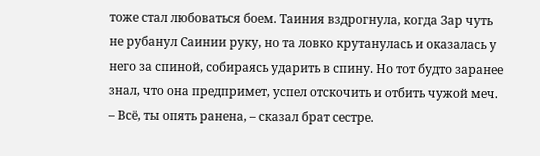тоже стал любоваться боем. Таиния вздрогнула, когда Зар чуть не рубанул Саинии руку, но та ловко крутанулась и оказалась у него за спиной, собираясь ударить в спину. Но тот будто заранее знал, что она предпримет, успел отскочить и отбить чужой меч.
– Всё, ты опять ранена, – сказал брат сестре.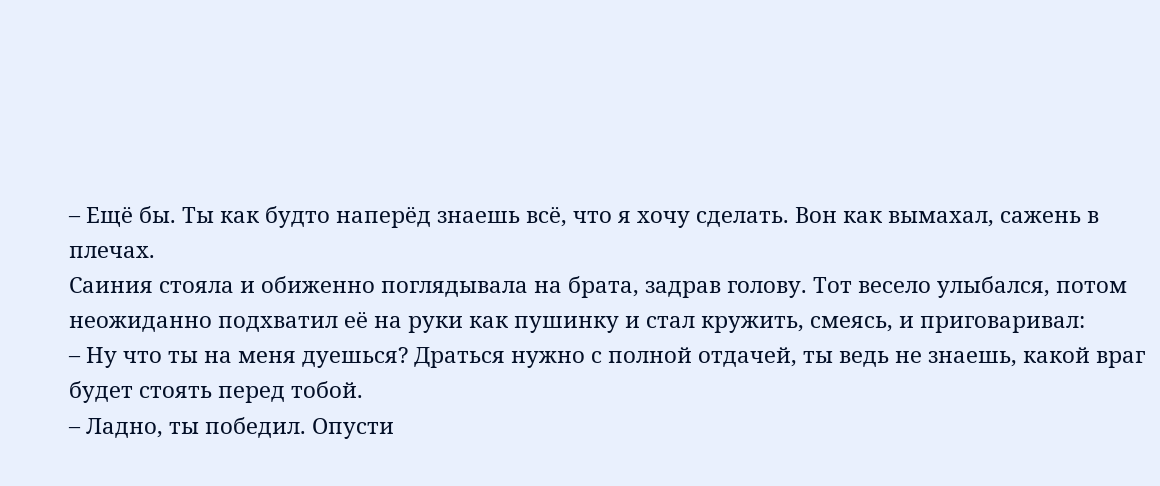– Ещё бы. Ты как будто наперёд знаешь всё, что я хочу сделать. Вон как вымахал, сажень в плечах.
Саиния стояла и обиженно поглядывала на брата, задрав голову. Тот весело улыбался, потом неожиданно подхватил её на руки как пушинку и стал кружить, смеясь, и приговаривал:
– Ну что ты на меня дуешься? Драться нужно с полной отдачей, ты ведь не знаешь, какой враг будет стоять перед тобой.
– Ладно, ты победил. Опусти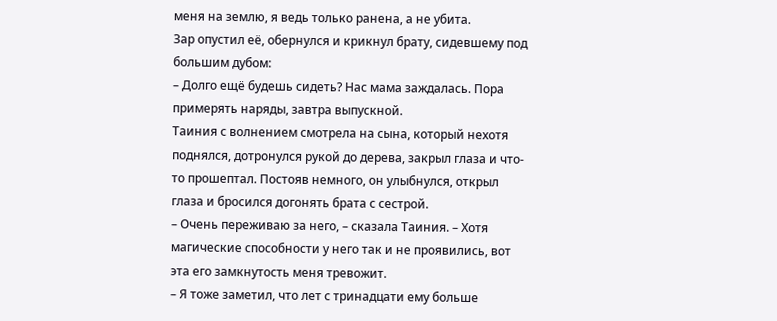меня на землю, я ведь только ранена, а не убита.
Зар опустил её, обернулся и крикнул брату, сидевшему под большим дубом:
– Долго ещё будешь сидеть? Нас мама заждалась. Пора примерять наряды, завтра выпускной.
Таиния с волнением смотрела на сына, который нехотя поднялся, дотронулся рукой до дерева, закрыл глаза и что-то прошептал. Постояв немного, он улыбнулся, открыл глаза и бросился догонять брата с сестрой.
– Очень переживаю за него, – сказала Таиния. – Хотя магические способности у него так и не проявились, вот эта его замкнутость меня тревожит.
– Я тоже заметил, что лет с тринадцати ему больше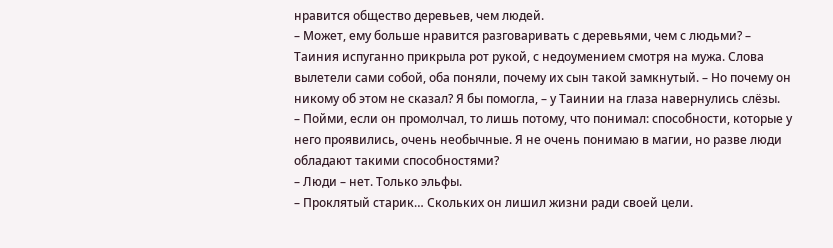нравится общество деревьев, чем людей.
– Может, ему больше нравится разговаривать с деревьями, чем с людьми? – Таиния испуганно прикрыла рот рукой, с недоумением смотря на мужа. Слова вылетели сами собой, оба поняли, почему их сын такой замкнутый. – Но почему он никому об этом не сказал? Я бы помогла, – у Таинии на глаза навернулись слёзы.
– Пойми, если он промолчал, то лишь потому, что понимал: способности, которые у него проявились, очень необычные. Я не очень понимаю в магии, но разве люди обладают такими способностями?
– Люди – нет. Только эльфы.
– Проклятый старик… Скольких он лишил жизни ради своей цели.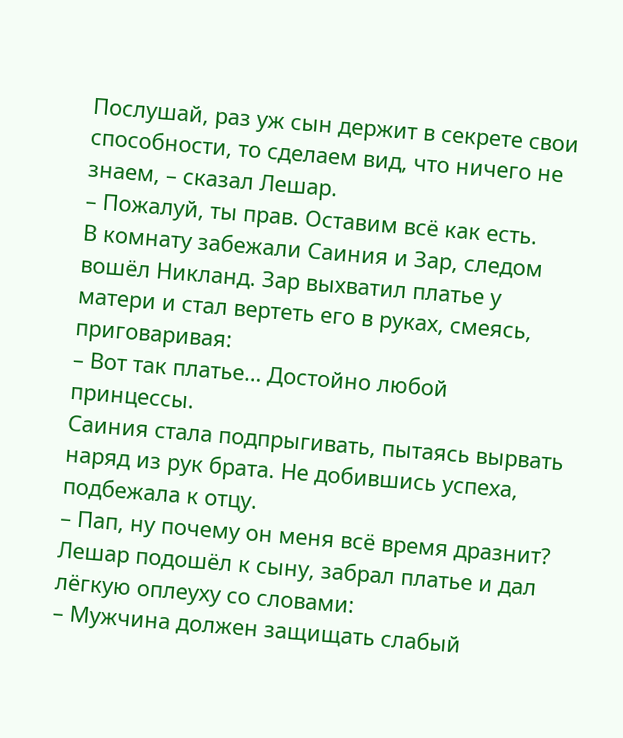Послушай, раз уж сын держит в секрете свои способности, то сделаем вид, что ничего не знаем, – сказал Лешар.
– Пожалуй, ты прав. Оставим всё как есть.
В комнату забежали Саиния и Зар, следом вошёл Никланд. Зар выхватил платье у матери и стал вертеть его в руках, смеясь, приговаривая:
– Вот так платье… Достойно любой принцессы.
Саиния стала подпрыгивать, пытаясь вырвать наряд из рук брата. Не добившись успеха, подбежала к отцу.
– Пап, ну почему он меня всё время дразнит?
Лешар подошёл к сыну, забрал платье и дал лёгкую оплеуху со словами:
– Мужчина должен защищать слабый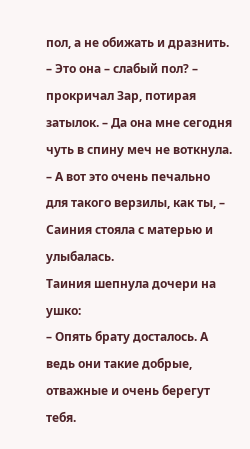пол, а не обижать и дразнить.
– Это она – слабый пол? – прокричал Зар, потирая затылок. – Да она мне сегодня чуть в спину меч не воткнула.
– А вот это очень печально для такого верзилы, как ты, – Саиния стояла с матерью и улыбалась.
Таиния шепнула дочери на ушко:
– Опять брату досталось. А ведь они такие добрые, отважные и очень берегут тебя.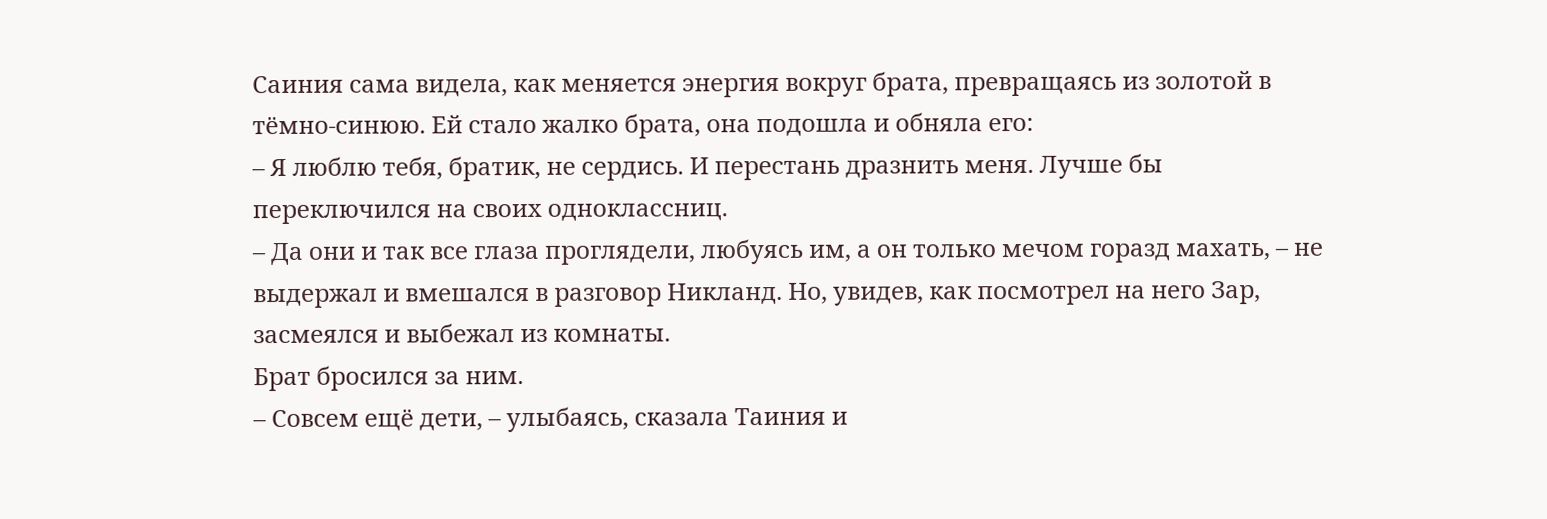Саиния сама видела, как меняется энергия вокруг брата, превращаясь из золотой в тёмно-синюю. Ей стало жалко брата, она подошла и обняла его:
– Я люблю тебя, братик, не сердись. И перестань дразнить меня. Лучше бы переключился на своих одноклассниц.
– Да они и так все глаза проглядели, любуясь им, а он только мечом горазд махать, – не выдержал и вмешался в разговор Никланд. Но, увидев, как посмотрел на него Зар, засмеялся и выбежал из комнаты.
Брат бросился за ним.
– Совсем ещё дети, – улыбаясь, сказала Таиния и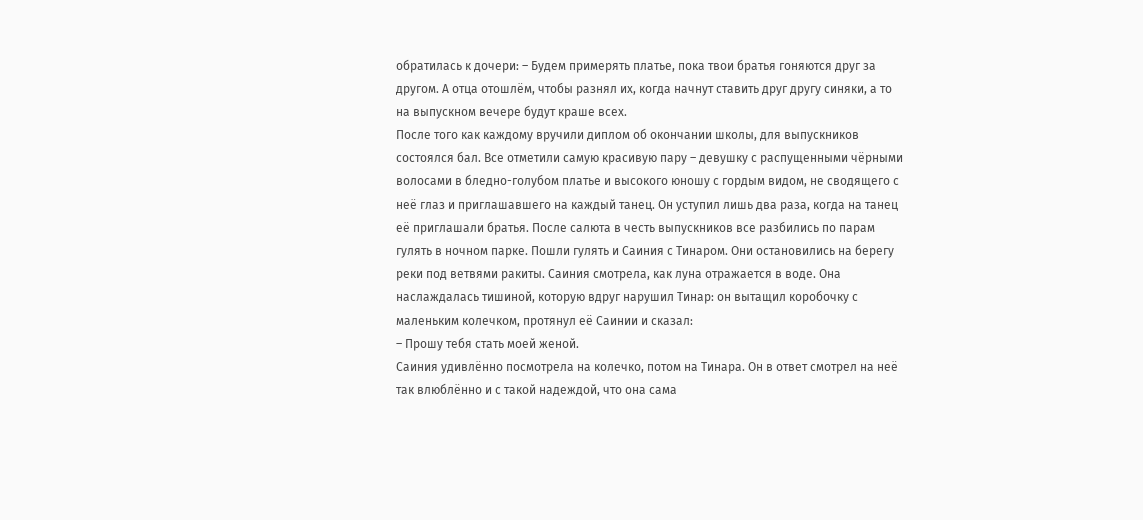обратилась к дочери: – Будем примерять платье, пока твои братья гоняются друг за другом. А отца отошлём, чтобы разнял их, когда начнут ставить друг другу синяки, а то на выпускном вечере будут краше всех.
После того как каждому вручили диплом об окончании школы, для выпускников состоялся бал. Все отметили самую красивую пару – девушку с распущенными чёрными волосами в бледно-голубом платье и высокого юношу с гордым видом, не сводящего с неё глаз и приглашавшего на каждый танец. Он уступил лишь два раза, когда на танец её приглашали братья. После салюта в честь выпускников все разбились по парам гулять в ночном парке. Пошли гулять и Саиния с Тинаром. Они остановились на берегу реки под ветвями ракиты. Саиния смотрела, как луна отражается в воде. Она наслаждалась тишиной, которую вдруг нарушил Тинар: он вытащил коробочку с маленьким колечком, протянул её Саинии и сказал:
– Прошу тебя стать моей женой.
Саиния удивлённо посмотрела на колечко, потом на Тинара. Он в ответ смотрел на неё так влюблённо и с такой надеждой, что она сама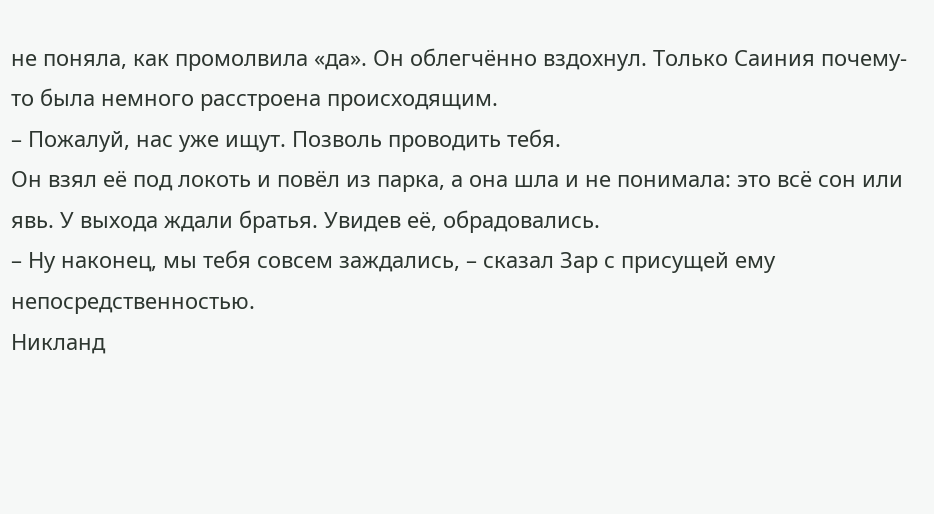не поняла, как промолвила «да». Он облегчённо вздохнул. Только Саиния почему-то была немного расстроена происходящим.
– Пожалуй, нас уже ищут. Позволь проводить тебя.
Он взял её под локоть и повёл из парка, а она шла и не понимала: это всё сон или явь. У выхода ждали братья. Увидев её, обрадовались.
– Ну наконец, мы тебя совсем заждались, – сказал Зар с присущей ему непосредственностью.
Никланд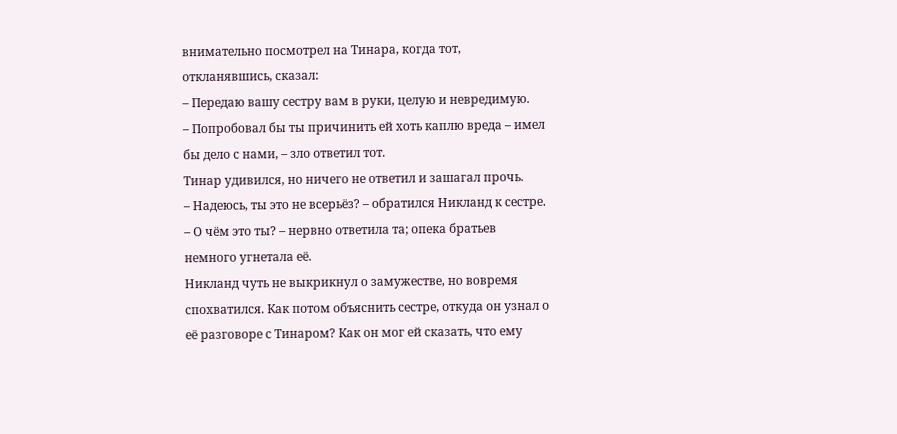внимательно посмотрел на Тинара, когда тот, откланявшись, сказал:
– Передаю вашу сестру вам в руки, целую и невредимую.
– Попробовал бы ты причинить ей хоть каплю вреда – имел бы дело с нами, – зло ответил тот.
Тинар удивился, но ничего не ответил и зашагал прочь.
– Надеюсь, ты это не всерьёз? – обратился Никланд к сестре.
– О чём это ты? – нервно ответила та; опека братьев немного угнетала её.
Никланд чуть не выкрикнул о замужестве, но вовремя спохватился. Как потом объяснить сестре, откуда он узнал о её разговоре с Тинаром? Как он мог ей сказать, что ему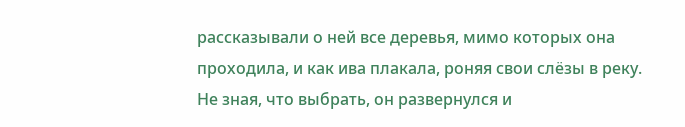рассказывали о ней все деревья, мимо которых она проходила, и как ива плакала, роняя свои слёзы в реку. Не зная, что выбрать, он развернулся и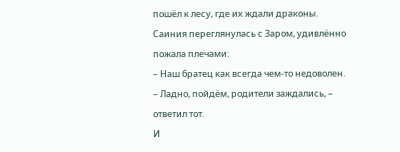пошёл к лесу, где их ждали драконы.
Саиния переглянулась с Заром, удивлённо пожала плечами:
– Наш братец как всегда чем-то недоволен.
– Ладно, пойдём, родители заждались, – ответил тот.
И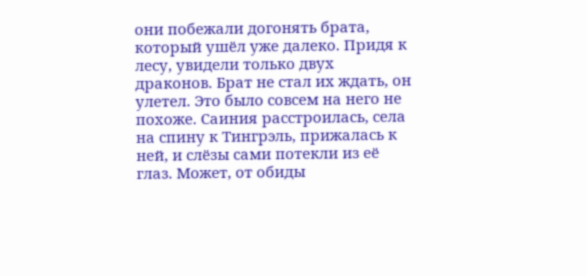они побежали догонять брата, который ушёл уже далеко. Придя к лесу, увидели только двух драконов. Брат не стал их ждать, он улетел. Это было совсем на него не похоже. Саиния расстроилась, села на спину к Тингрэль, прижалась к ней, и слёзы сами потекли из её глаз. Может, от обиды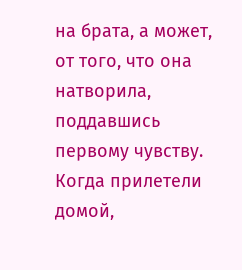на брата, а может, от того, что она натворила, поддавшись первому чувству.
Когда прилетели домой,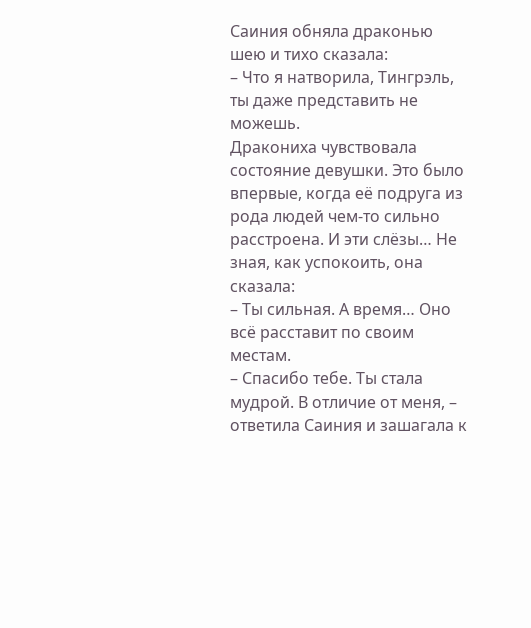Саиния обняла драконью шею и тихо сказала:
– Что я натворила, Тингрэль, ты даже представить не можешь.
Дракониха чувствовала состояние девушки. Это было впервые, когда её подруга из рода людей чем-то сильно расстроена. И эти слёзы… Не зная, как успокоить, она сказала:
– Ты сильная. А время… Оно всё расставит по своим местам.
– Спасибо тебе. Ты стала мудрой. В отличие от меня, – ответила Саиния и зашагала к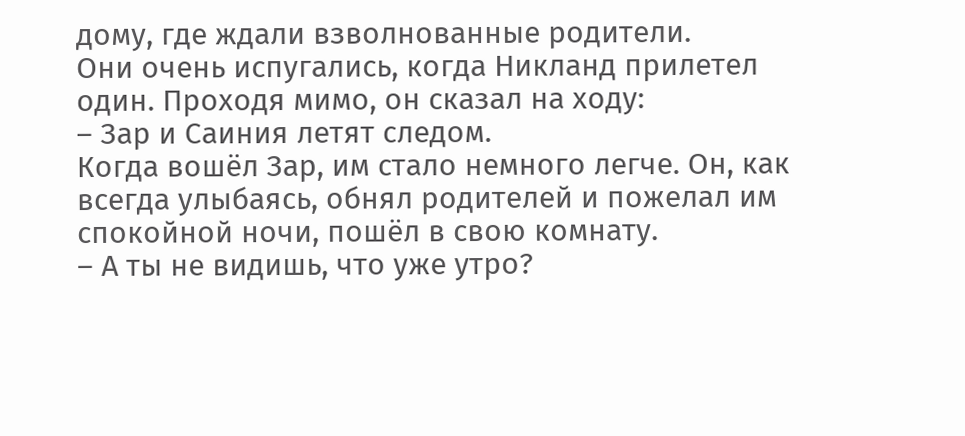дому, где ждали взволнованные родители.
Они очень испугались, когда Никланд прилетел один. Проходя мимо, он сказал на ходу:
– Зар и Саиния летят следом.
Когда вошёл Зар, им стало немного легче. Он, как всегда улыбаясь, обнял родителей и пожелал им спокойной ночи, пошёл в свою комнату.
– А ты не видишь, что уже утро?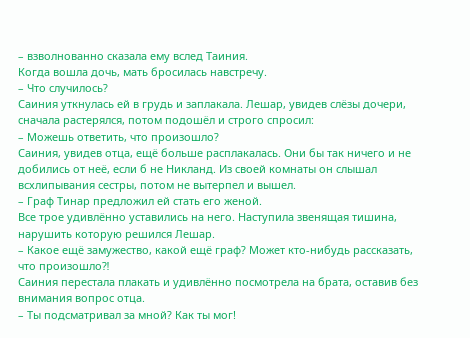– взволнованно сказала ему вслед Таиния.
Когда вошла дочь, мать бросилась навстречу.
– Что случилось?
Саиния уткнулась ей в грудь и заплакала. Лешар, увидев слёзы дочери, сначала растерялся, потом подошёл и строго спросил:
– Можешь ответить, что произошло?
Саиния, увидев отца, ещё больше расплакалась. Они бы так ничего и не добились от неё, если б не Никланд. Из своей комнаты он слышал всхлипывания сестры, потом не вытерпел и вышел.
– Граф Тинар предложил ей стать его женой.
Все трое удивлённо уставились на него. Наступила звенящая тишина, нарушить которую решился Лешар.
– Какое ещё замужество, какой ещё граф? Может кто-нибудь рассказать, что произошло⁈
Саиния перестала плакать и удивлённо посмотрела на брата, оставив без внимания вопрос отца.
– Ты подсматривал за мной? Как ты мог!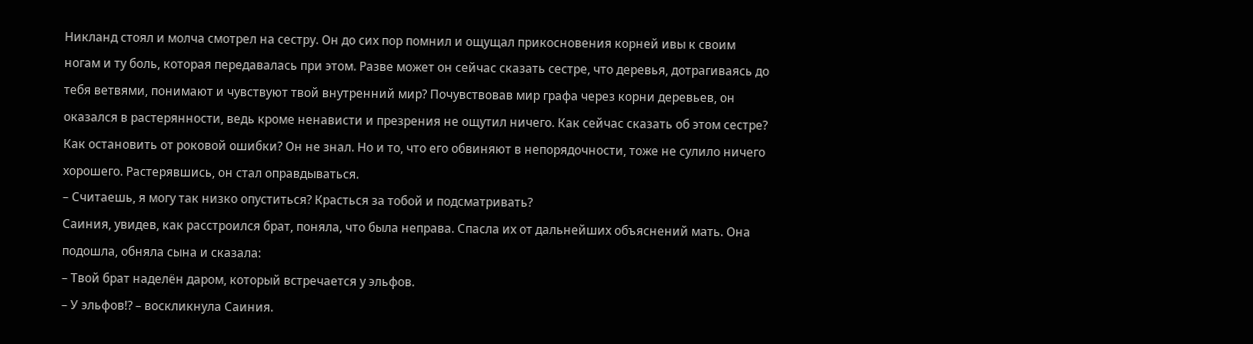Никланд стоял и молча смотрел на сестру. Он до сих пор помнил и ощущал прикосновения корней ивы к своим ногам и ту боль, которая передавалась при этом. Разве может он сейчас сказать сестре, что деревья, дотрагиваясь до тебя ветвями, понимают и чувствуют твой внутренний мир? Почувствовав мир графа через корни деревьев, он оказался в растерянности, ведь кроме ненависти и презрения не ощутил ничего. Как сейчас сказать об этом сестре? Как остановить от роковой ошибки? Он не знал. Но и то, что его обвиняют в непорядочности, тоже не сулило ничего хорошего. Растерявшись, он стал оправдываться.
– Считаешь, я могу так низко опуститься? Красться за тобой и подсматривать?
Саиния, увидев, как расстроился брат, поняла, что была неправа. Спасла их от дальнейших объяснений мать. Она подошла, обняла сына и сказала:
– Твой брат наделён даром, который встречается у эльфов.
– У эльфов⁉ – воскликнула Саиния.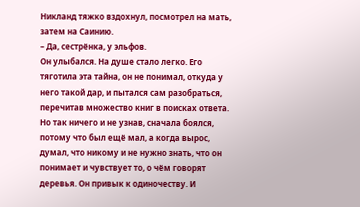Никланд тяжко вздохнул, посмотрел на мать, затем на Саинию.
– Да, сестрёнка, у эльфов.
Он улыбался. На душе стало легко. Его тяготила эта тайна, он не понимал, откуда у него такой дар, и пытался сам разобраться, перечитав множество книг в поисках ответа. Но так ничего и не узнав, сначала боялся, потому что был ещё мал, а когда вырос, думал, что никому и не нужно знать, что он понимает и чувствует то, о чём говорят деревья. Он привык к одиночеству. И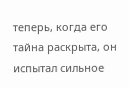теперь, когда его тайна раскрыта, он испытал сильное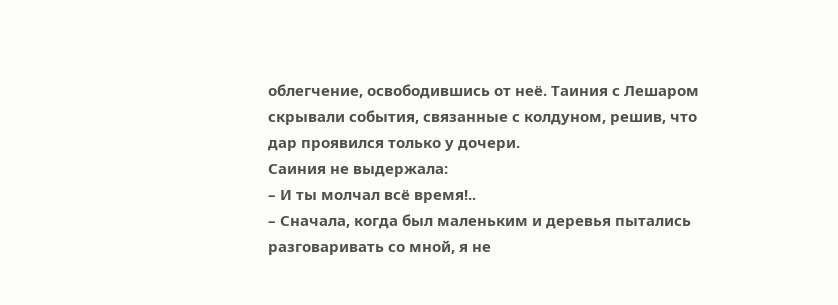облегчение, освободившись от неё. Таиния с Лешаром скрывали события, связанные с колдуном, решив, что дар проявился только у дочери.
Саиния не выдержала:
– И ты молчал всё время!..
– Сначала, когда был маленьким и деревья пытались разговаривать со мной, я не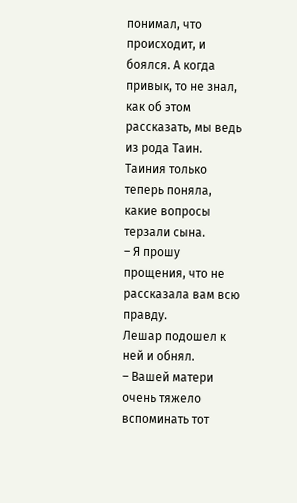понимал, что происходит, и боялся. А когда привык, то не знал, как об этом рассказать, мы ведь из рода Таин.
Таиния только теперь поняла, какие вопросы терзали сына.
– Я прошу прощения, что не рассказала вам всю правду.
Лешар подошел к ней и обнял.
– Вашей матери очень тяжело вспоминать тот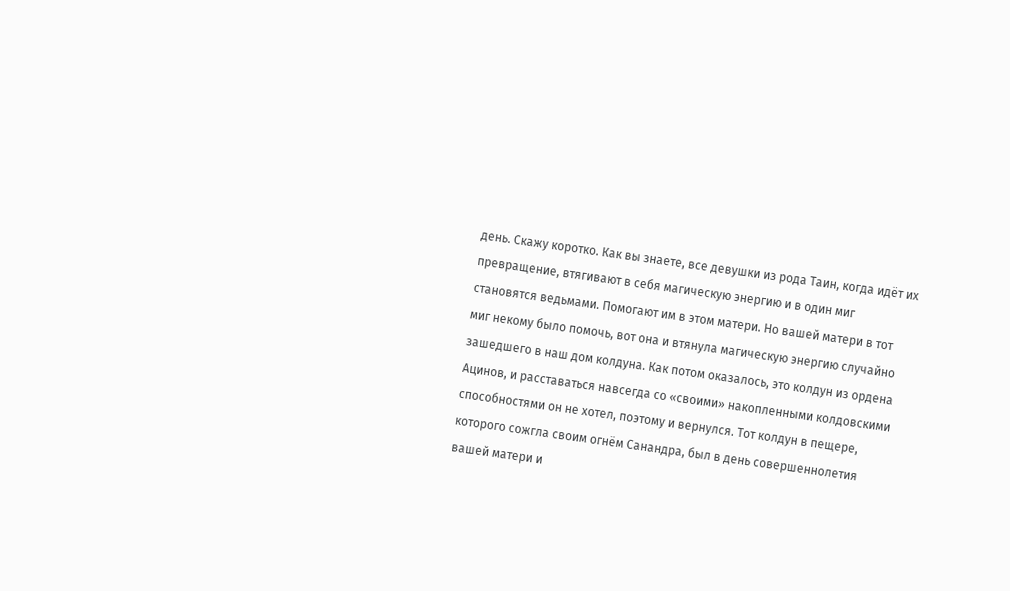день. Скажу коротко. Как вы знаете, все девушки из рода Таин, когда идёт их превращение, втягивают в себя магическую энергию и в один миг становятся ведьмами. Помогают им в этом матери. Но вашей матери в тот миг некому было помочь, вот она и втянула магическую энергию случайно зашедшего в наш дом колдуна. Как потом оказалось, это колдун из ордена Ацинов, и расставаться навсегда со «своими» накопленными колдовскими способностями он не хотел, поэтому и вернулся. Тот колдун в пещере, которого сожгла своим огнём Санандра, был в день совершеннолетия вашей матери и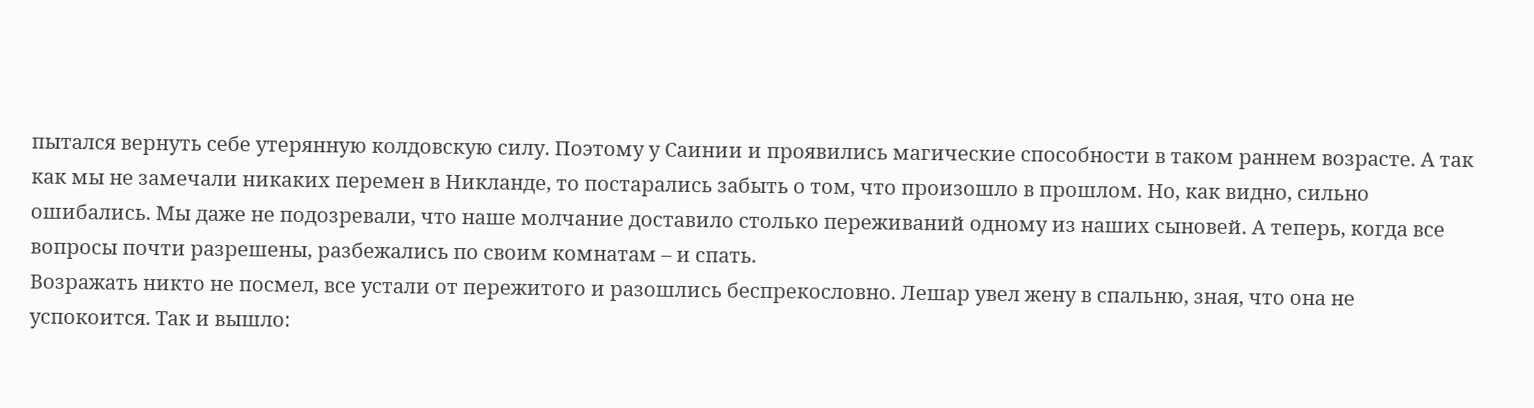пытался вернуть себе утерянную колдовскую силу. Поэтому у Саинии и проявились магические способности в таком раннем возрасте. А так как мы не замечали никаких перемен в Никланде, то постарались забыть о том, что произошло в прошлом. Но, как видно, сильно ошибались. Мы даже не подозревали, что наше молчание доставило столько переживаний одному из наших сыновей. А теперь, когда все вопросы почти разрешены, разбежались по своим комнатам – и спать.
Возражать никто не посмел, все устали от пережитого и разошлись беспрекословно. Лешар увел жену в спальню, зная, что она не успокоится. Так и вышло: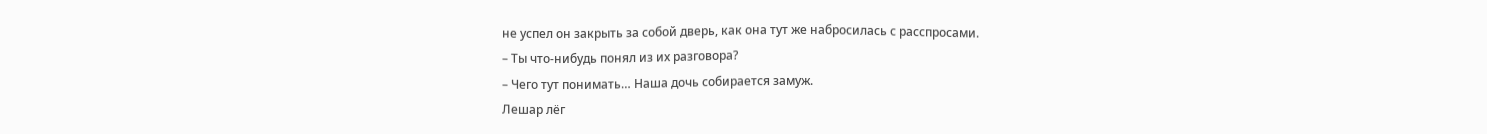не успел он закрыть за собой дверь, как она тут же набросилась с расспросами.
– Ты что-нибудь понял из их разговора?
– Чего тут понимать… Наша дочь собирается замуж.
Лешар лёг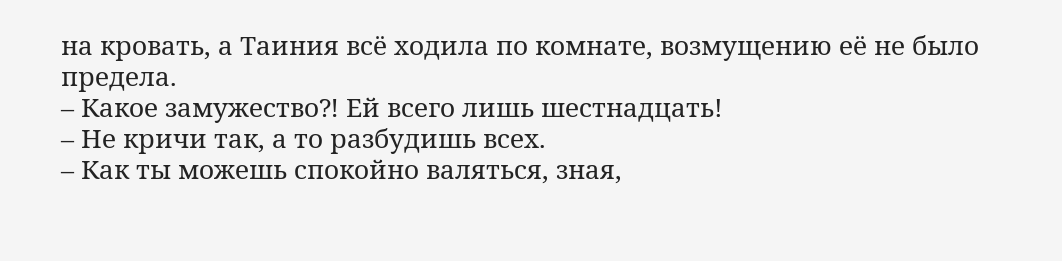на кровать, а Таиния всё ходила по комнате, возмущению её не было предела.
– Какое замужество⁈ Ей всего лишь шестнадцать!
– Не кричи так, а то разбудишь всех.
– Как ты можешь спокойно валяться, зная,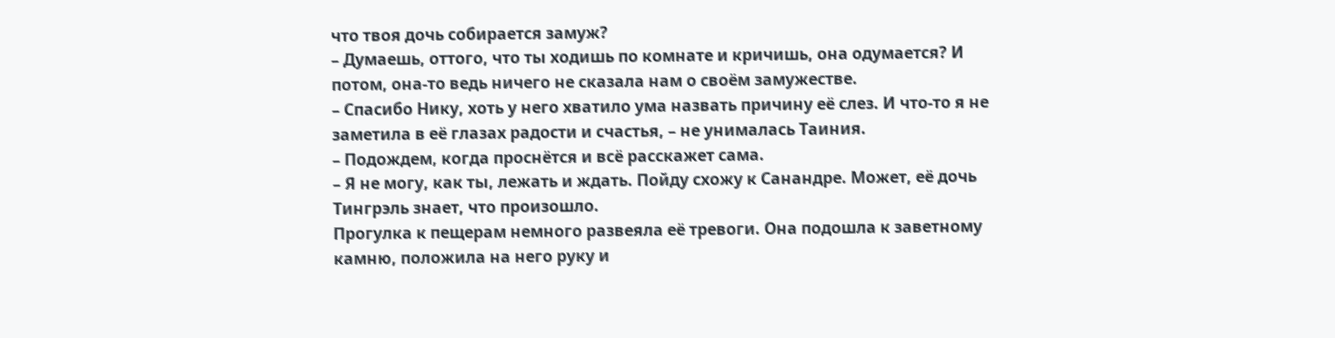что твоя дочь собирается замуж?
– Думаешь, оттого, что ты ходишь по комнате и кричишь, она одумается? И потом, она-то ведь ничего не сказала нам о своём замужестве.
– Спасибо Нику, хоть у него хватило ума назвать причину её слез. И что-то я не заметила в её глазах радости и счастья, – не унималась Таиния.
– Подождем, когда проснётся и всё расскажет сама.
– Я не могу, как ты, лежать и ждать. Пойду схожу к Санандре. Может, её дочь Тингрэль знает, что произошло.
Прогулка к пещерам немного развеяла её тревоги. Она подошла к заветному камню, положила на него руку и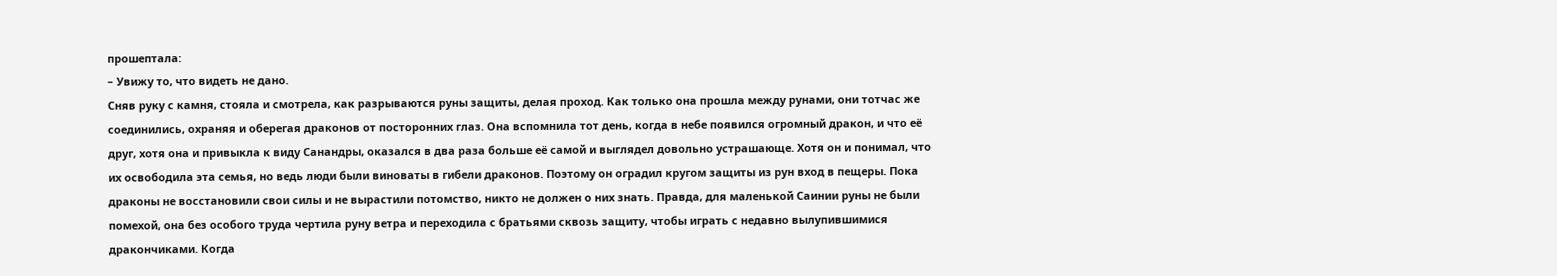прошептала:
– Увижу то, что видеть не дано.
Сняв руку с камня, стояла и смотрела, как разрываются руны защиты, делая проход. Как только она прошла между рунами, они тотчас же соединились, охраняя и оберегая драконов от посторонних глаз. Она вспомнила тот день, когда в небе появился огромный дракон, и что её друг, хотя она и привыкла к виду Санандры, оказался в два раза больше её самой и выглядел довольно устрашающе. Хотя он и понимал, что их освободила эта семья, но ведь люди были виноваты в гибели драконов. Поэтому он оградил кругом защиты из рун вход в пещеры. Пока драконы не восстановили свои силы и не вырастили потомство, никто не должен о них знать. Правда, для маленькой Саинии руны не были помехой, она без особого труда чертила руну ветра и переходила с братьями сквозь защиту, чтобы играть с недавно вылупившимися дракончиками. Когда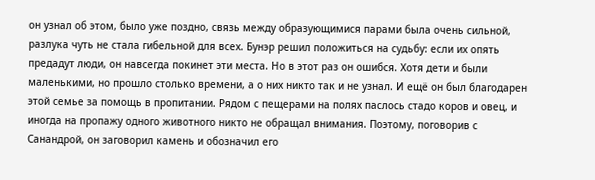он узнал об этом, было уже поздно, связь между образующимися парами была очень сильной, разлука чуть не стала гибельной для всех. Бунэр решил положиться на судьбу: если их опять предадут люди, он навсегда покинет эти места. Но в этот раз он ошибся. Хотя дети и были маленькими, но прошло столько времени, а о них никто так и не узнал. И ещё он был благодарен этой семье за помощь в пропитании. Рядом с пещерами на полях паслось стадо коров и овец, и иногда на пропажу одного животного никто не обращал внимания. Поэтому, поговорив с Санандрой, он заговорил камень и обозначил его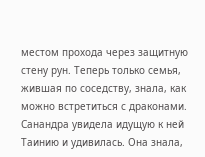местом прохода через защитную стену рун. Теперь только семья, жившая по соседству, знала, как можно встретиться с драконами. Санандра увидела идущую к ней Таинию и удивилась. Она знала,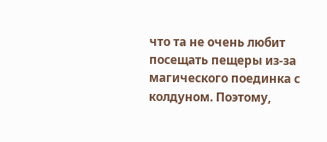что та не очень любит посещать пещеры из-за магического поединка с колдуном. Поэтому,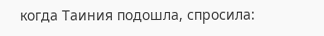когда Таиния подошла, спросила: